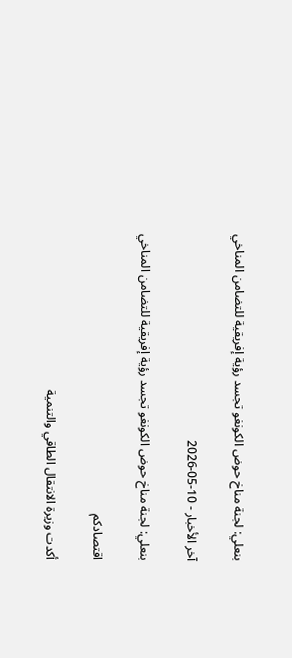بنعلي: لجنة مناخ حوض الكونغو تجسد رؤية إفريقية للتضامن المناخي

آخر الأخبار - 10-05-2026

بنعلي: لجنة مناخ حوض الكونغو تجسد رؤية إفريقية للتضامن المناخي

اقتصادكم

أكدت وزيرة الانتقال الطاقي والتنمية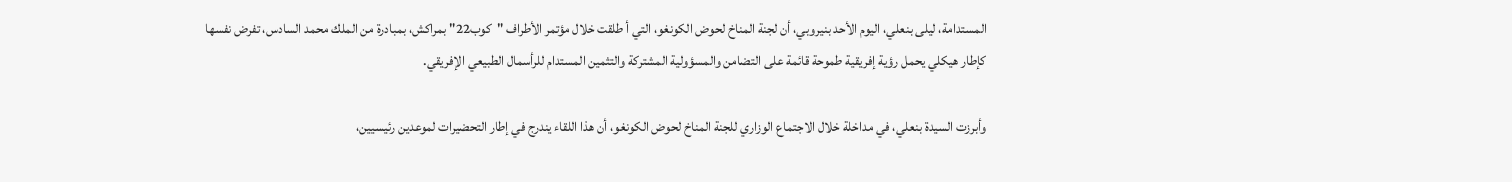المستدامة، ليلى بنعلي، اليوم الأحد بنيروبي، أن لجنة المناخ لحوض الكونغو، التي أ طلقت خلال مؤتمر الأطراف "كوب22" بمراكش، بمبادرة من الملك محمد السادس، تفرض نفسها كإطار هيكلي يحمل رؤية إفريقية طموحة قائمة على التضامن والمسؤولية المشتركة والتثمين المستدام للرأسمال الطبيعي الإفريقي.

وأبرزت السيدة بنعلي، في مداخلة خلال الاجتماع الوزاري للجنة المناخ لحوض الكونغو، أن هذا اللقاء يندرج في إطار التحضيرات لموعدين رئيسيين،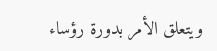ويتعلق الأمر بدورة رؤساء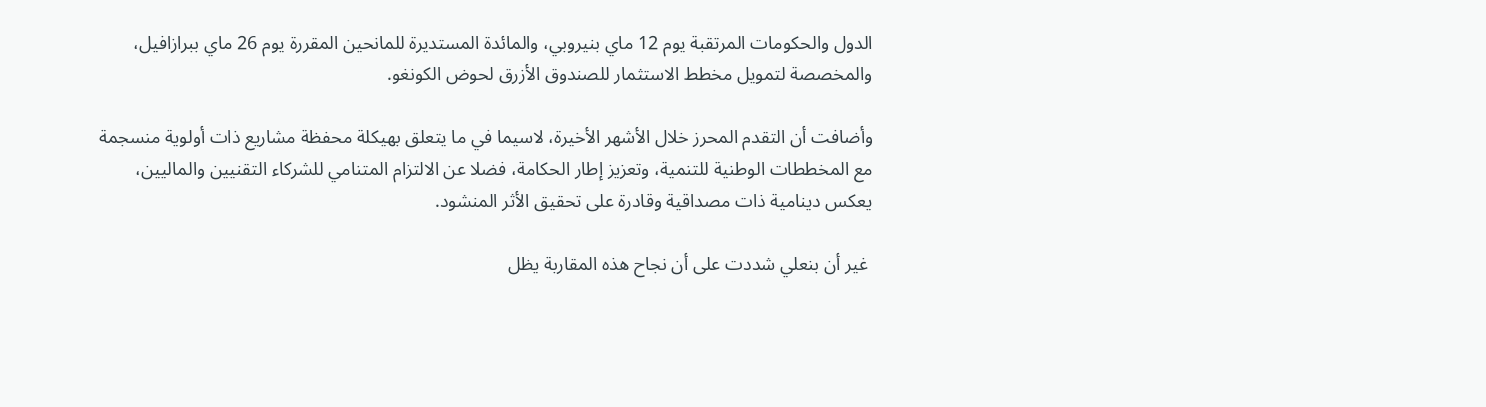الدول والحكومات المرتقبة يوم 12 ماي بنيروبي، والمائدة المستديرة للمانحين المقررة يوم 26 ماي ببرازافيل، والمخصصة لتمويل مخطط الاستثمار للصندوق الأزرق لحوض الكونغو.

وأضافت أن التقدم المحرز خلال الأشهر الأخيرة، لاسيما في ما يتعلق بهيكلة محفظة مشاريع ذات أولوية منسجمة مع المخططات الوطنية للتنمية، وتعزيز إطار الحكامة، فضلا عن الالتزام المتنامي للشركاء التقنيين والماليين، يعكس دينامية ذات مصداقية وقادرة على تحقيق الأثر المنشود.

 غير أن بنعلي شددت على أن نجاح هذه المقاربة يظل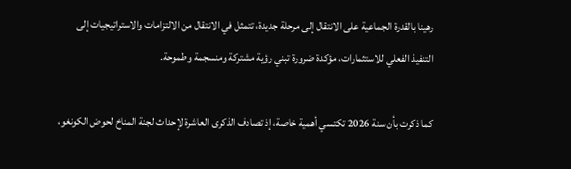رهينا بالقدرة الجماعية على الانتقال إلى مرحلة جديدة، تتمثل في الانتقال من الالتزامات والاستراتيجيات إلى التنفيذ الفعلي للاستثمارات، مؤكدة ضرورة تبني رؤية مشتركة ومنسجمة وطموحة.

كما ذكرت بأن سنة 2026 تكتسي أهمية خاصة، إذ تصادف الذكرى العاشرة لإحداث لجنة المناخ لحوض الكونغو،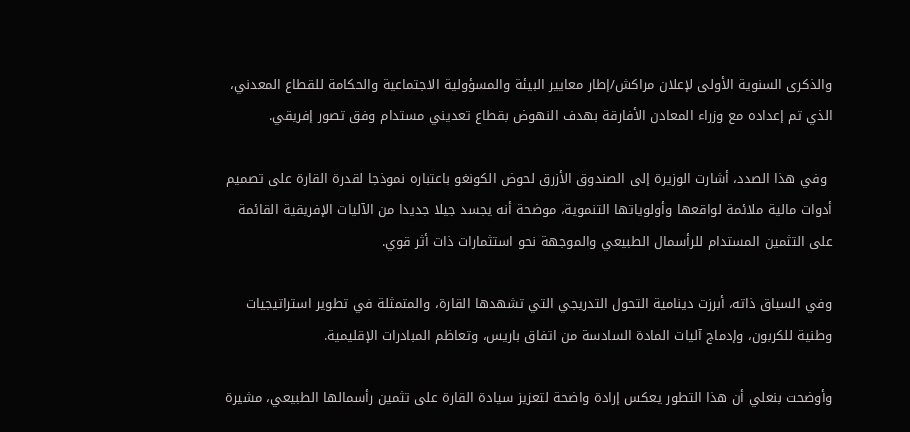والذكرى السنوية الأولى لإعلان مراكش/إطار معايير البيئة والمسؤولية الاجتماعية والحكامة للقطاع المعدني، الذي تم إعداده مع وزراء المعادن الأفارقة بهدف النهوض بقطاع تعديني مستدام وفق تصور إفريقي.

 وفي هذا الصدد، أشارت الوزيرة إلى الصندوق الأزرق لحوض الكونغو باعتباره نموذجا لقدرة القارة على تصميم أدوات مالية ملائمة لواقعها وأولوياتها التنموية، موضحة أنه يجسد جيلا جديدا من الآليات الإفريقية القائمة على التثمين المستدام للرأسمال الطبيعي والموجهة نحو استثمارات ذات أثر قوي.

وفي السياق ذاته، أبرزت دينامية التحول التدريجي التي تشهدها القارة، والمتمثلة في تطوير استراتيجيات وطنية للكربون، وإدماج آليات المادة السادسة من اتفاق باريس، وتعاظم المبادرات الإقليمية.

وأوضحت بنعلي أن هذا التطور يعكس إرادة واضحة لتعزيز سيادة القارة على تثمين رأسمالها الطبيعي، مشيرة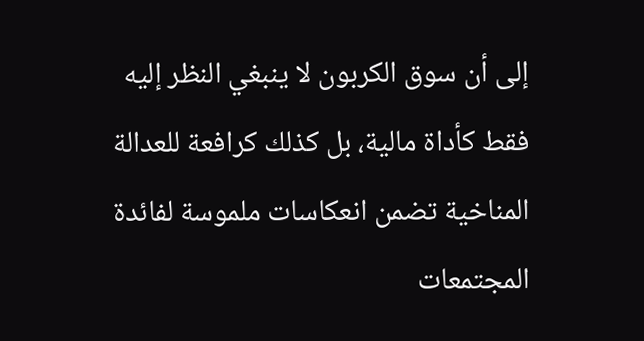إلى أن سوق الكربون لا ينبغي النظر إليه فقط كأداة مالية، بل كذلك كرافعة للعدالة المناخية تضمن انعكاسات ملموسة لفائدة المجتمعات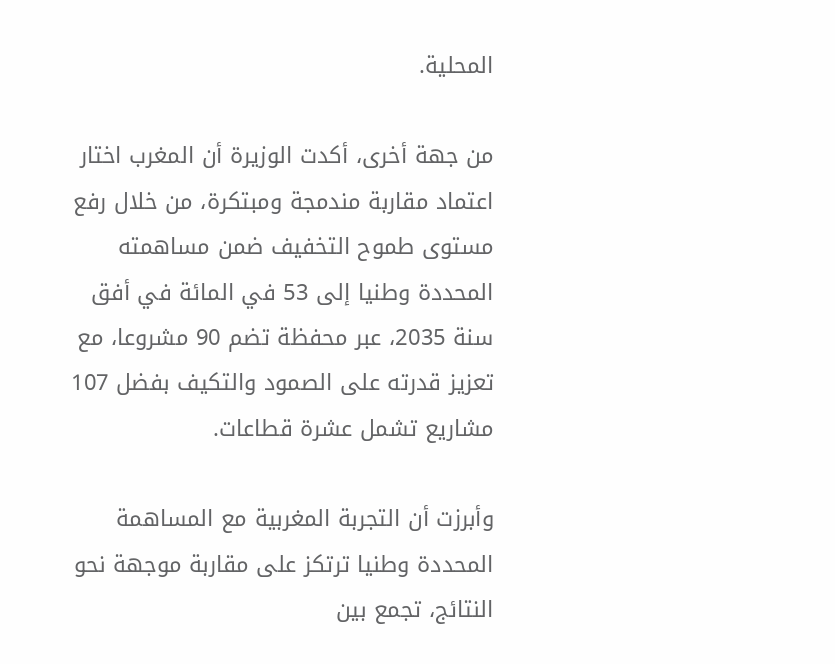المحلية.

من جهة أخرى، أكدت الوزيرة أن المغرب اختار اعتماد مقاربة مندمجة ومبتكرة، من خلال رفع مستوى طموح التخفيف ضمن مساهمته المحددة وطنيا إلى 53 في المائة في أفق سنة 2035، عبر محفظة تضم 90 مشروعا، مع تعزيز قدرته على الصمود والتكيف بفضل 107 مشاريع تشمل عشرة قطاعات.

وأبرزت أن التجربة المغربية مع المساهمة المحددة وطنيا ترتكز على مقاربة موجهة نحو النتائج، تجمع بين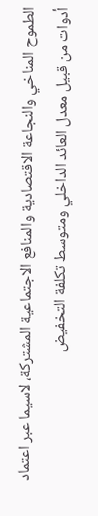الطموح المناخي والنجاعة الاقتصادية والمنافع الاجتماعية المشتركة، لاسيما عبر اعتماد أدوات من قبيل معدل العائد الداخلي ومتوسط تكلفة التخفيض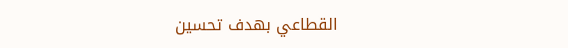القطاعي بهدف تحسين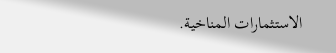الاستثمارات المناخية.